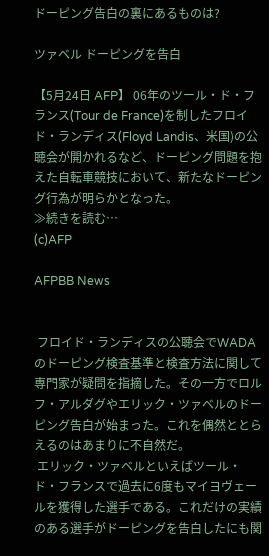ドーピング告白の裏にあるものは?

ツァベル ドーピングを告白

【5月24日 AFP】 06年のツール・ド・フランス(Tour de France)を制したフロイド・ランディス(Floyd Landis、米国)の公聴会が開かれるなど、ドーピング問題を抱えた自転車競技において、新たなドーピング行為が明らかとなった。
≫続きを読む…
(c)AFP

AFPBB News


 フロイド・ランディスの公聴会でWADAのドーピング検査基準と検査方法に関して専門家が疑問を指摘した。その一方でロルフ・アルダグやエリック・ツァベルのドーピング告白が始まった。これを偶然ととらえるのはあまりに不自然だ。
 エリック・ツァベルといえばツール・ド・フランスで過去に6度もマイヨヴェールを獲得した選手である。これだけの実績のある選手がドーピングを告白したにも関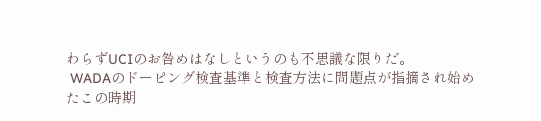わらずUCIのお咎めはなしというのも不思議な限りだ。
 WADAのドーピング検査基準と検査方法に問題点が指摘され始めたこの時期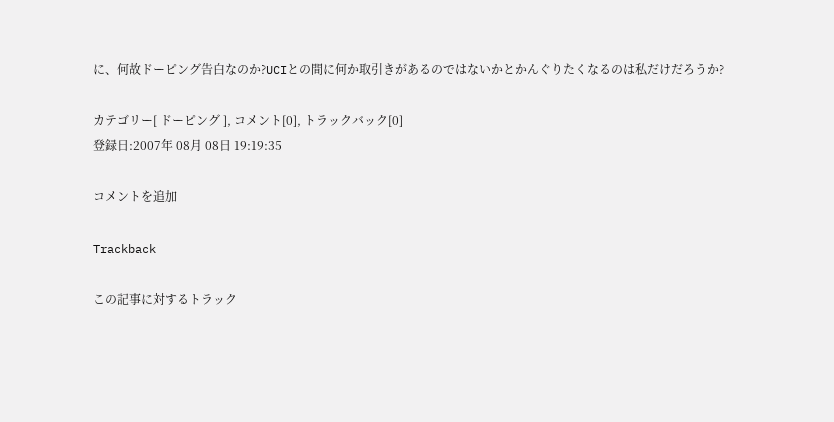に、何故ドーピング告白なのか?UCIとの間に何か取引きがあるのではないかとかんぐりたくなるのは私だけだろうか?

カテゴリー[ ドーピング ], コメント[0], トラックバック[0]
登録日:2007年 08月 08日 19:19:35

コメントを追加

Trackback

この記事に対するトラック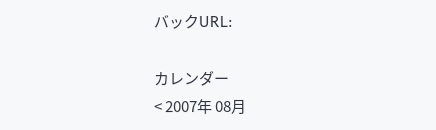バックURL:

カレンダー
< 2007年 08月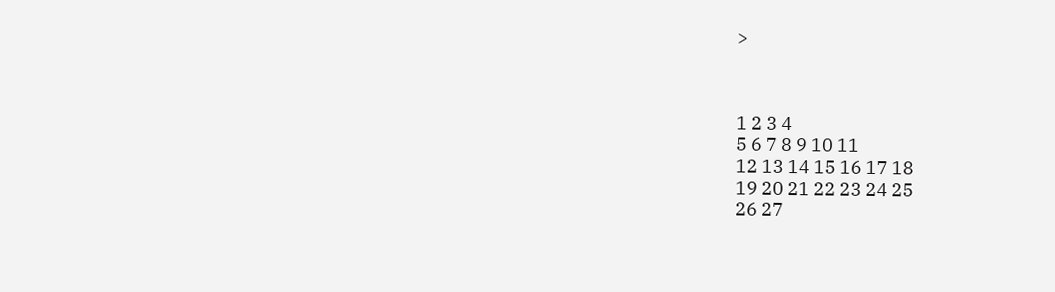>



1 2 3 4
5 6 7 8 9 10 11
12 13 14 15 16 17 18
19 20 21 22 23 24 25
26 27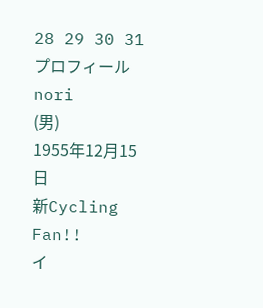28 29 30 31
プロフィール
nori
(男)
1955年12月15日
新Cycling Fan!!
イ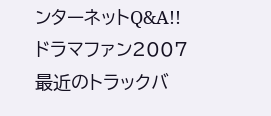ンターネットQ&A!!
ドラマファン2007
最近のトラックバ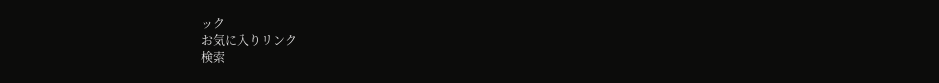ック
お気に入りリンク
検索